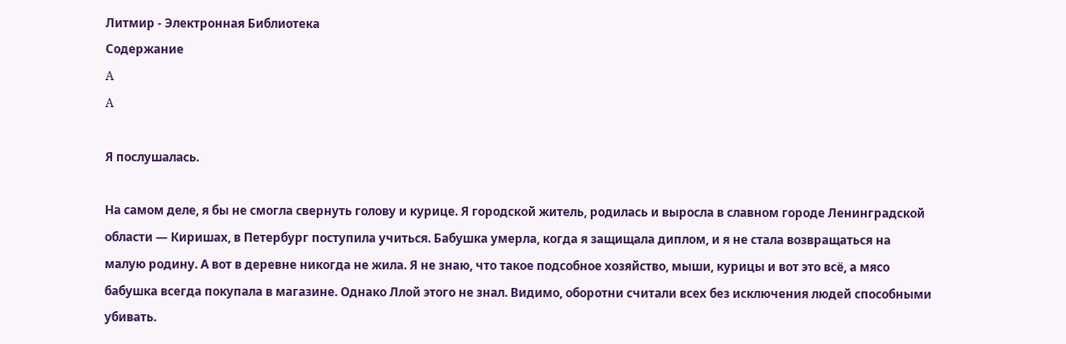Литмир - Электронная Библиотека
Содержание
A
A

Я послушалась.

На самом деле, я бы не смогла свернуть голову и курице. Я городской житель, родилась и выросла в славном городе Ленинградской области — Киришах, в Петербург поступила учиться. Бабушка умерла, когда я защищала диплом, и я не стала возвращаться на малую родину. А вот в деревне никогда не жила. Я не знаю, что такое подсобное хозяйство, мыши, курицы и вот это всё, а мясо бабушка всегда покупала в магазине. Однако Ллой этого не знал. Видимо, оборотни считали всех без исключения людей способными убивать.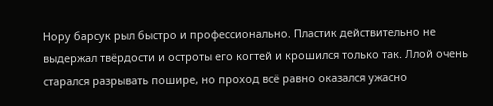Нору барсук рыл быстро и профессионально. Пластик действительно не выдержал твёрдости и остроты его когтей и крошился только так. Ллой очень старался разрывать пошире, но проход всё равно оказался ужасно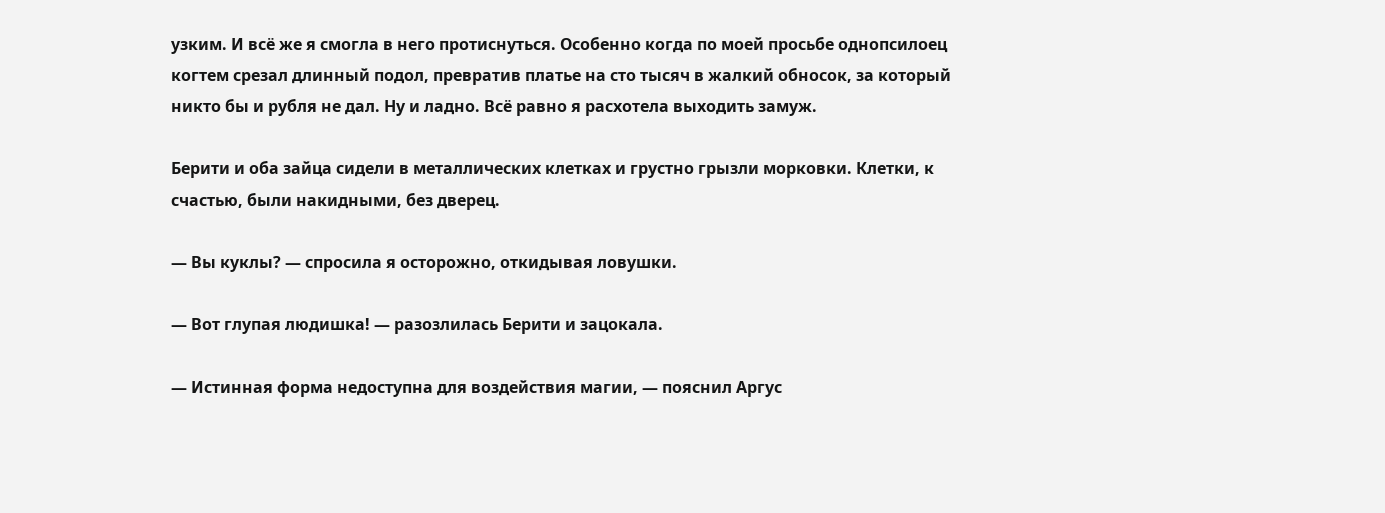узким. И всё же я смогла в него протиснуться. Особенно когда по моей просьбе однопсилоец когтем срезал длинный подол, превратив платье на сто тысяч в жалкий обносок, за который никто бы и рубля не дал. Ну и ладно. Всё равно я расхотела выходить замуж.

Берити и оба зайца сидели в металлических клетках и грустно грызли морковки. Клетки, к счастью, были накидными, без дверец.

— Вы куклы? — спросила я осторожно, откидывая ловушки.

— Вот глупая людишка! — разозлилась Берити и зацокала.

— Истинная форма недоступна для воздействия магии, — пояснил Аргус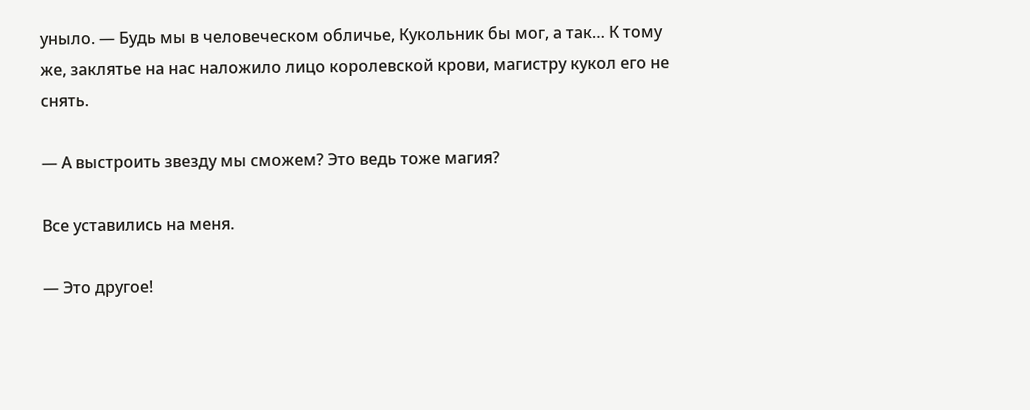уныло. — Будь мы в человеческом обличье, Кукольник бы мог, а так… К тому же, заклятье на нас наложило лицо королевской крови, магистру кукол его не снять.

— А выстроить звезду мы сможем? Это ведь тоже магия?

Все уставились на меня.

— Это другое!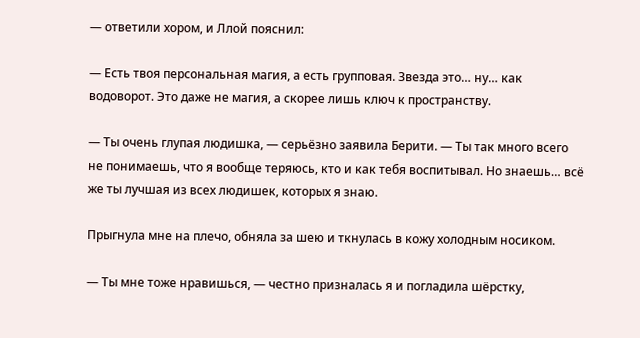— ответили хором, и Ллой пояснил:

— Есть твоя персональная магия, а есть групповая. Звезда это… ну… как водоворот. Это даже не магия, а скорее лишь ключ к пространству.

— Ты очень глупая людишка, — серьёзно заявила Берити. — Ты так много всего не понимаешь, что я вообще теряюсь, кто и как тебя воспитывал. Но знаешь… всё же ты лучшая из всех людишек, которых я знаю.

Прыгнула мне на плечо, обняла за шею и ткнулась в кожу холодным носиком.

— Ты мне тоже нравишься, — честно призналась я и погладила шёрстку,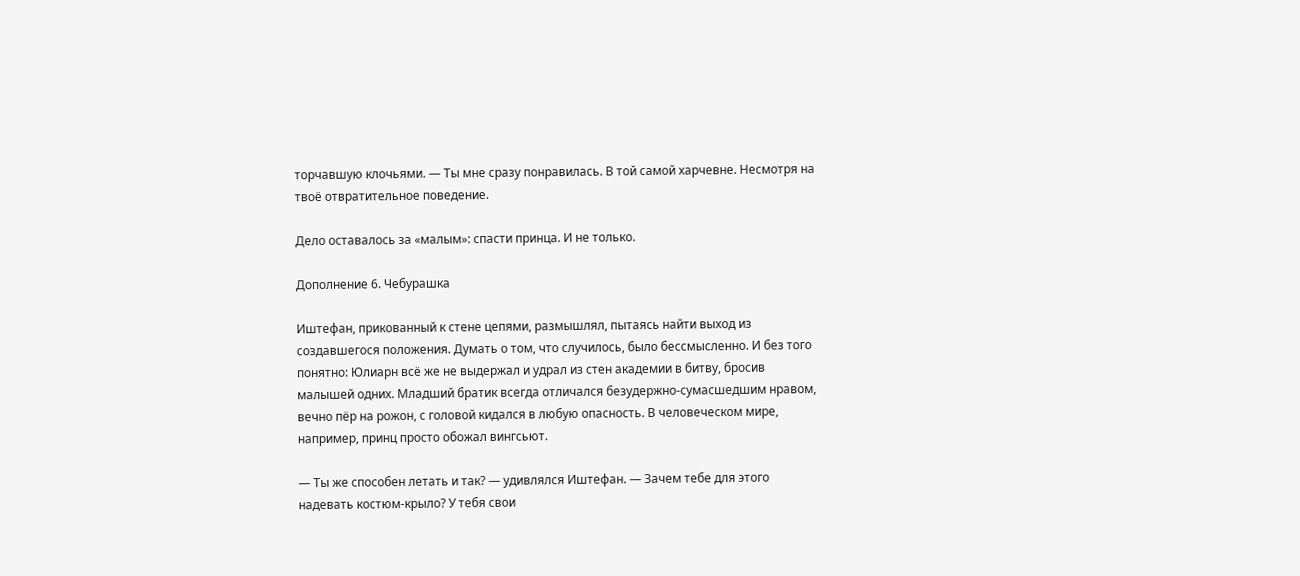торчавшую клочьями. — Ты мне сразу понравилась. В той самой харчевне. Несмотря на твоё отвратительное поведение.

Дело оставалось за «малым»: спасти принца. И не только.

Дополнение 6. Чебурашка

Иштефан, прикованный к стене цепями, размышлял, пытаясь найти выход из создавшегося положения. Думать о том, что случилось, было бессмысленно. И без того понятно: Юлиарн всё же не выдержал и удрал из стен академии в битву, бросив малышей одних. Младший братик всегда отличался безудержно-сумасшедшим нравом, вечно пёр на рожон, с головой кидался в любую опасность. В человеческом мире, например, принц просто обожал вингсьют.

— Ты же способен летать и так? — удивлялся Иштефан. — Зачем тебе для этого надевать костюм-крыло? У тебя свои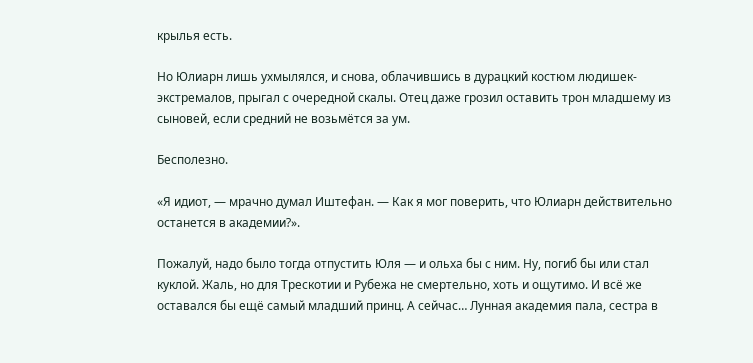крылья есть.

Но Юлиарн лишь ухмылялся, и снова, облачившись в дурацкий костюм людишек-экстремалов, прыгал с очередной скалы. Отец даже грозил оставить трон младшему из сыновей, если средний не возьмётся за ум.

Бесполезно.

«Я идиот, — мрачно думал Иштефан. — Как я мог поверить, что Юлиарн действительно останется в академии?».

Пожалуй, надо было тогда отпустить Юля — и ольха бы с ним. Ну, погиб бы или стал куклой. Жаль, но для Трескотии и Рубежа не смертельно, хоть и ощутимо. И всё же оставался бы ещё самый младший принц. А сейчас… Лунная академия пала, сестра в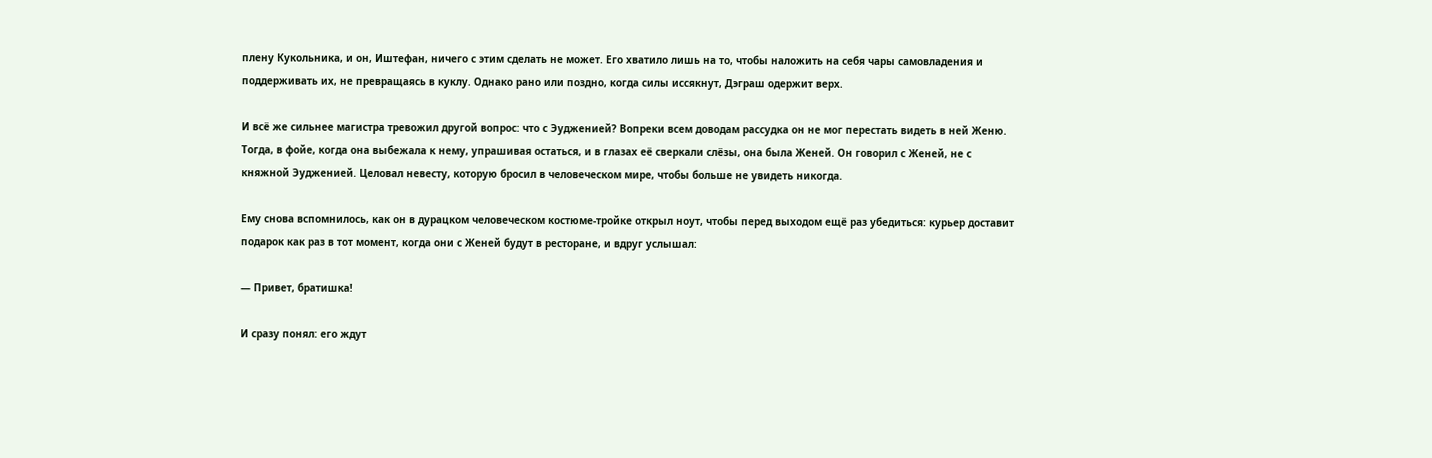плену Кукольника, и он, Иштефан, ничего с этим сделать не может. Его хватило лишь на то, чтобы наложить на себя чары самовладения и поддерживать их, не превращаясь в куклу. Однако рано или поздно, когда силы иссякнут, Дэграш одержит верх.

И всё же сильнее магистра тревожил другой вопрос: что с Эудженией? Вопреки всем доводам рассудка он не мог перестать видеть в ней Женю. Тогда, в фойе, когда она выбежала к нему, упрашивая остаться, и в глазах её сверкали слёзы, она была Женей. Он говорил с Женей, не с княжной Эудженией. Целовал невесту, которую бросил в человеческом мире, чтобы больше не увидеть никогда.

Ему снова вспомнилось, как он в дурацком человеческом костюме-тройке открыл ноут, чтобы перед выходом ещё раз убедиться: курьер доставит подарок как раз в тот момент, когда они с Женей будут в ресторане, и вдруг услышал:

— Привет, братишка!

И сразу понял: его ждут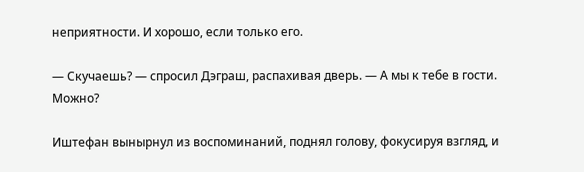неприятности. И хорошо, если только его.

— Скучаешь? — спросил Дэграш, распахивая дверь. — А мы к тебе в гости. Можно?

Иштефан вынырнул из воспоминаний, поднял голову, фокусируя взгляд, и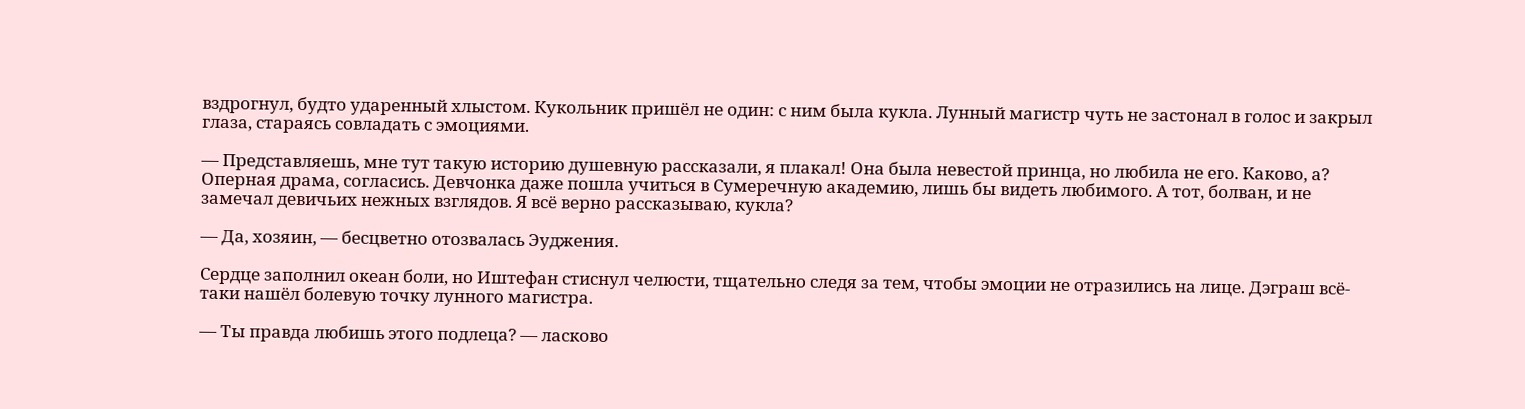вздрогнул, будто ударенный хлыстом. Кукольник пришёл не один: с ним была кукла. Лунный магистр чуть не застонал в голос и закрыл глаза, стараясь совладать с эмоциями.

— Представляешь, мне тут такую историю душевную рассказали, я плакал! Она была невестой принца, но любила не его. Каково, а? Оперная драма, согласись. Девчонка даже пошла учиться в Сумеречную академию, лишь бы видеть любимого. А тот, болван, и не замечал девичьих нежных взглядов. Я всё верно рассказываю, кукла?

— Да, хозяин, — бесцветно отозвалась Эуджения.

Сердце заполнил океан боли, но Иштефан стиснул челюсти, тщательно следя за тем, чтобы эмоции не отразились на лице. Дэграш всё-таки нашёл болевую точку лунного магистра.

— Ты правда любишь этого подлеца? — ласково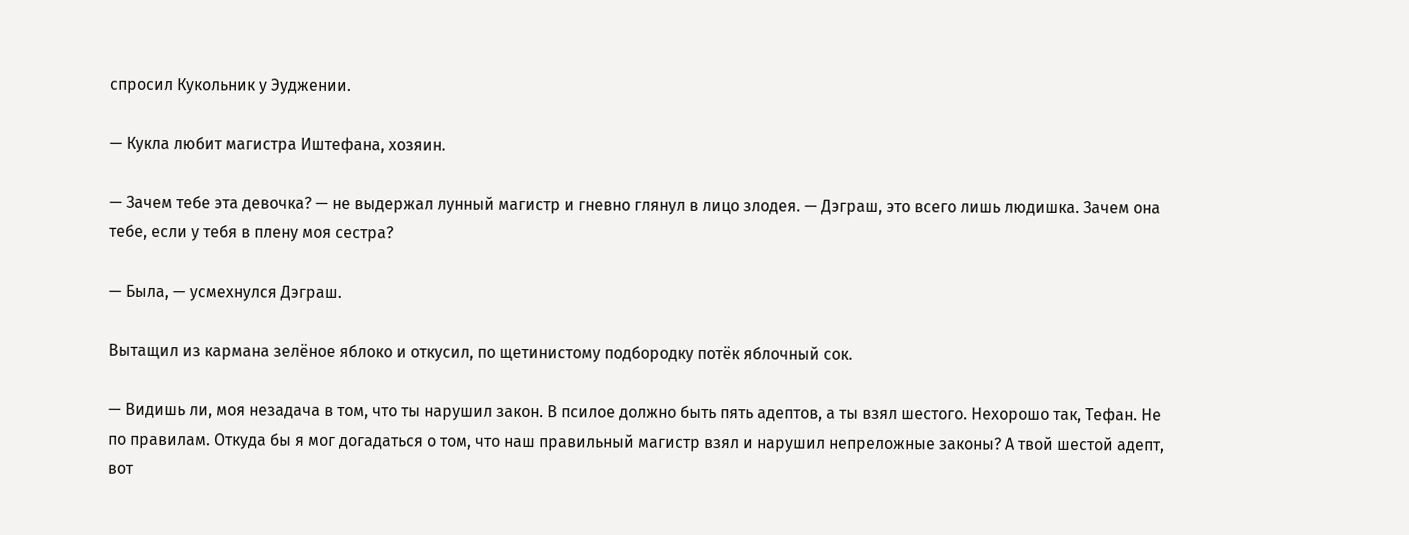спросил Кукольник у Эуджении.

— Кукла любит магистра Иштефана, хозяин.

— Зачем тебе эта девочка? — не выдержал лунный магистр и гневно глянул в лицо злодея. — Дэграш, это всего лишь людишка. Зачем она тебе, если у тебя в плену моя сестра?

— Была, — усмехнулся Дэграш.

Вытащил из кармана зелёное яблоко и откусил, по щетинистому подбородку потёк яблочный сок.

— Видишь ли, моя незадача в том, что ты нарушил закон. В псилое должно быть пять адептов, а ты взял шестого. Нехорошо так, Тефан. Не по правилам. Откуда бы я мог догадаться о том, что наш правильный магистр взял и нарушил непреложные законы? А твой шестой адепт, вот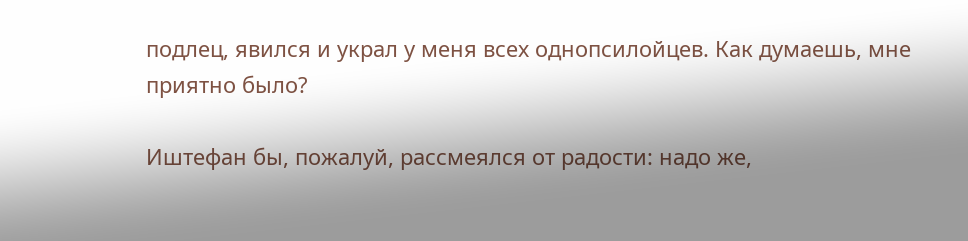подлец, явился и украл у меня всех однопсилойцев. Как думаешь, мне приятно было?

Иштефан бы, пожалуй, рассмеялся от радости: надо же,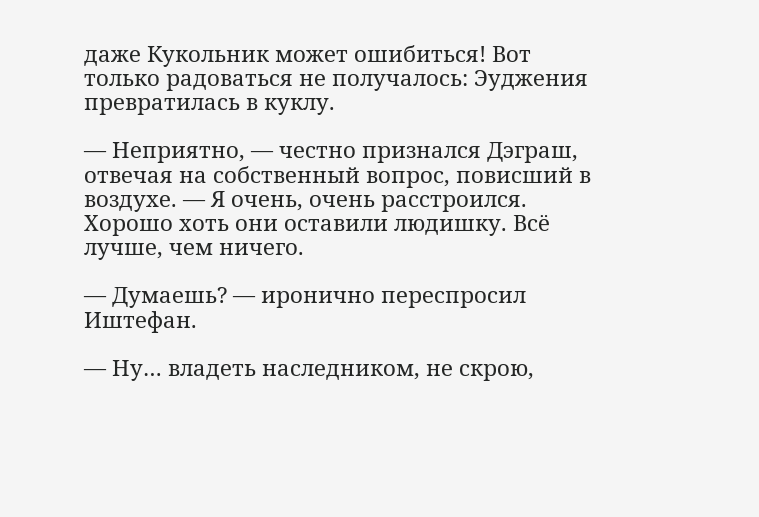даже Кукольник может ошибиться! Вот только радоваться не получалось: Эуджения превратилась в куклу.

— Неприятно, — честно признался Дэграш, отвечая на собственный вопрос, повисший в воздухе. — Я очень, очень расстроился. Хорошо хоть они оставили людишку. Всё лучше, чем ничего.

— Думаешь? — иронично переспросил Иштефан.

— Ну… владеть наследником, не скрою,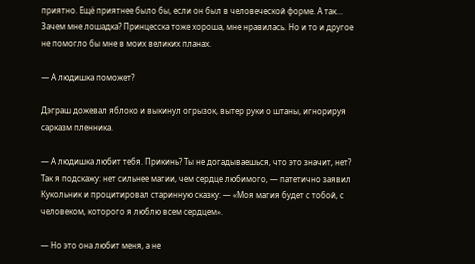приятно. Ещё приятнее было бы, если он был в человеческой форме. А так… Зачем мне лошадка? Принцесска тоже хороша, мне нравилась. Но и то и другое не помогло бы мне в моих великих планах.

— А людишка поможет?

Дэграш дожевал яблоко и выкинул огрызок, вытер руки о штаны, игнорируя сарказм пленника.

— А людишка любит тебя. Прикинь? Ты не догадываешься, что это значит, нет? Так я подскажу: нет сильнее магии, чем сердце любимого, — патетично заявил Кукольник и процитировал старинную сказку: — «Моя магия будет с тобой, с человеком, которого я люблю всем сердцем».

— Но это она любит меня, а не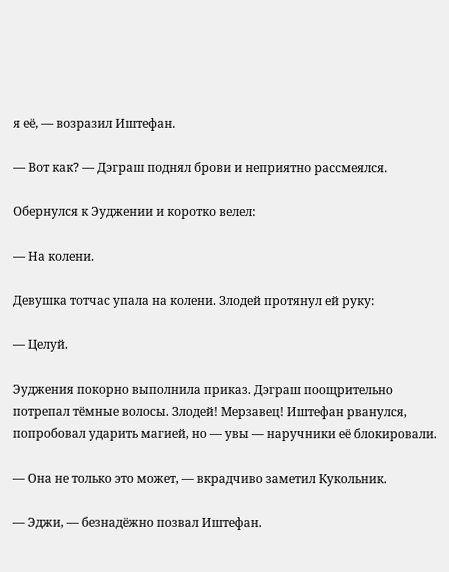я её, — возразил Иштефан.

— Вот как? — Дэграш поднял брови и неприятно рассмеялся.

Обернулся к Эуджении и коротко велел:

— На колени.

Девушка тотчас упала на колени. Злодей протянул ей руку:

— Целуй.

Эуджения покорно выполнила приказ. Дэграш поощрительно потрепал тёмные волосы. Злодей! Мерзавец! Иштефан рванулся, попробовал ударить магией, но — увы — наручники её блокировали.

— Она не только это может, — вкрадчиво заметил Кукольник.

— Эджи, — безнадёжно позвал Иштефан.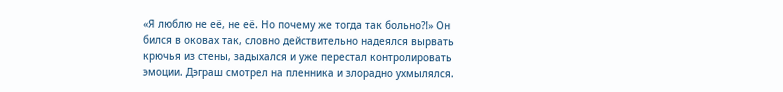«Я люблю не её, не её. Но почему же тогда так больно⁈» Он бился в оковах так, словно действительно надеялся вырвать крючья из стены, задыхался и уже перестал контролировать эмоции. Дэграш смотрел на пленника и злорадно ухмылялся.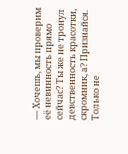— Хочешь, мы проверим её невинность прямо сейчас? Ты же не тронул девственность красотки, скромник, а? Признайся. Только не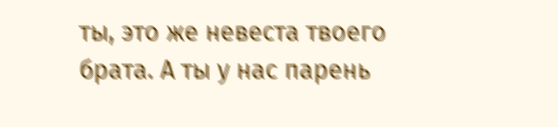ты, это же невеста твоего брата. А ты у нас парень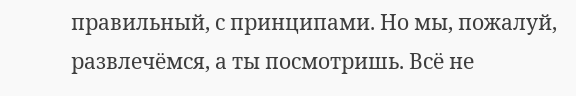правильный, с принципами. Но мы, пожалуй, развлечёмся, а ты посмотришь. Всё не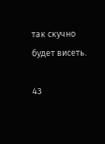так скучно будет висеть.

43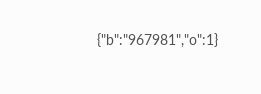{"b":"967981","o":1}